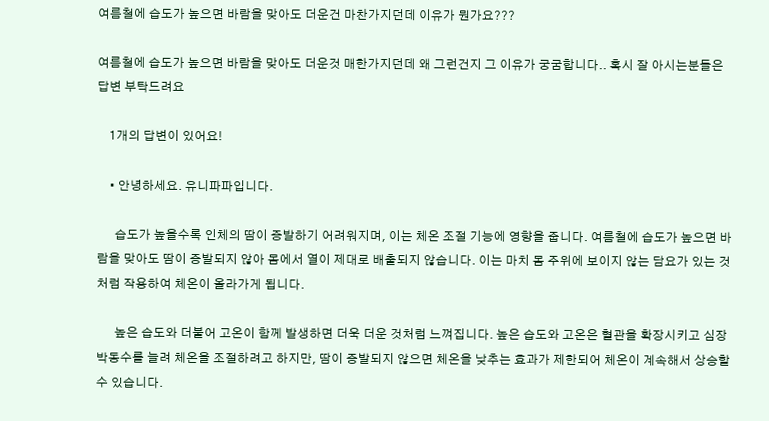여름철에 습도가 높으면 바람을 맞아도 더운건 마찬가지던데 이유가 뭔가요???

여름철에 습도가 높으면 바람을 맞아도 더운것 매한가지던데 왜 그런건지 그 이유가 궁굼합니다.. 혹시 잘 아시는분들은 답변 부탁드려요

    1개의 답변이 있어요!

    • 안녕하세요. 유니파파입니다.

      습도가 높을수록 인체의 땀이 증발하기 어려워지며, 이는 체온 조절 기능에 영향을 줍니다. 여름철에 습도가 높으면 바람을 맞아도 땀이 증발되지 않아 몸에서 열이 제대로 배출되지 않습니다. 이는 마치 몸 주위에 보이지 않는 담요가 있는 것처럼 작용하여 체온이 올라가게 됩니다.

      높은 습도와 더불어 고온이 함께 발생하면 더욱 더운 것처럼 느껴집니다. 높은 습도와 고온은 혈관을 확장시키고 심장 박동수를 늘려 체온을 조절하려고 하지만, 땀이 증발되지 않으면 체온을 낮추는 효과가 제한되어 체온이 계속해서 상승할 수 있습니다.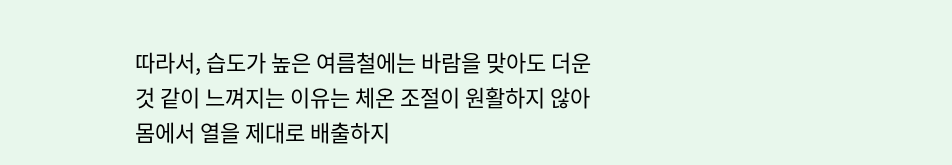따라서, 습도가 높은 여름철에는 바람을 맞아도 더운 것 같이 느껴지는 이유는 체온 조절이 원활하지 않아 몸에서 열을 제대로 배출하지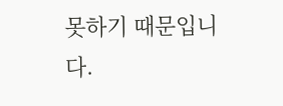못하기 때문입니다.